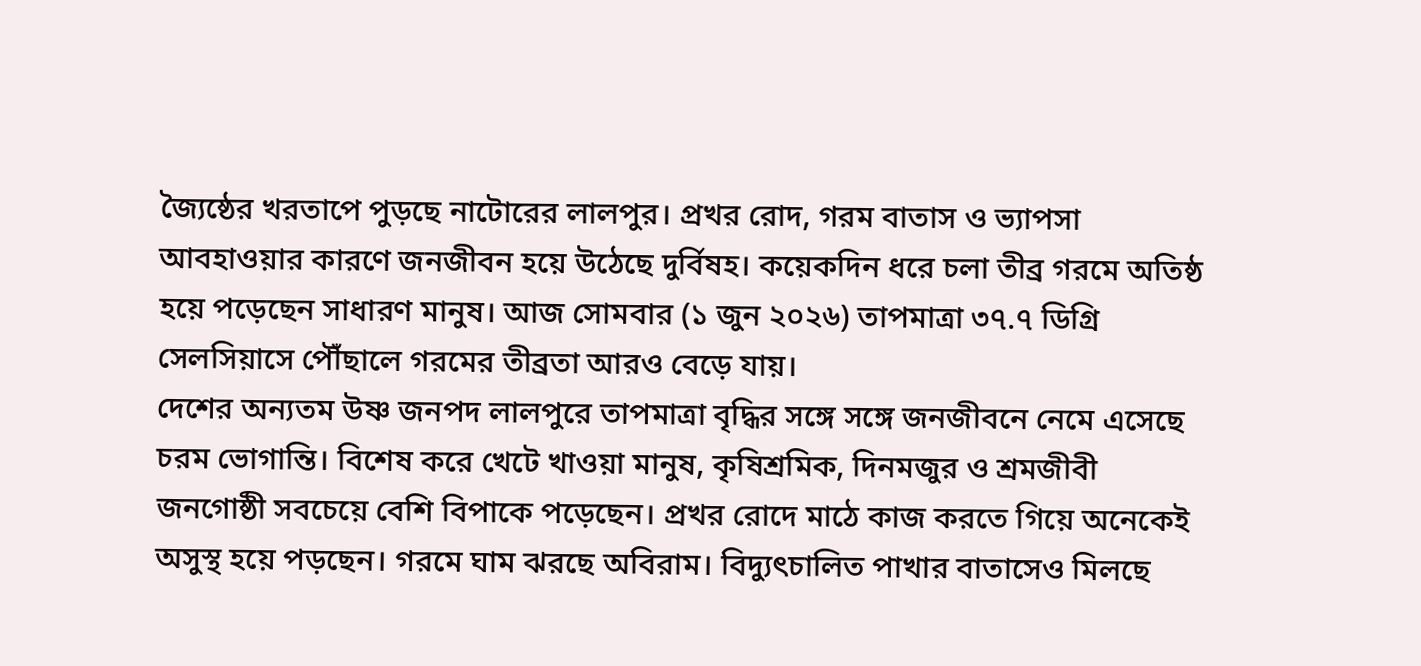জ্যৈষ্ঠের খরতাপে পুড়ছে নাটোরের লালপুর। প্রখর রোদ, গরম বাতাস ও ভ্যাপসা আবহাওয়ার কারণে জনজীবন হয়ে উঠেছে দুর্বিষহ। কয়েকদিন ধরে চলা তীব্র গরমে অতিষ্ঠ হয়ে পড়েছেন সাধারণ মানুষ। আজ সোমবার (১ জুন ২০২৬) তাপমাত্রা ৩৭.৭ ডিগ্রি সেলসিয়াসে পৌঁছালে গরমের তীব্রতা আরও বেড়ে যায়।
দেশের অন্যতম উষ্ণ জনপদ লালপুরে তাপমাত্রা বৃদ্ধির সঙ্গে সঙ্গে জনজীবনে নেমে এসেছে চরম ভোগান্তি। বিশেষ করে খেটে খাওয়া মানুষ, কৃষিশ্রমিক, দিনমজুর ও শ্রমজীবী জনগোষ্ঠী সবচেয়ে বেশি বিপাকে পড়েছেন। প্রখর রোদে মাঠে কাজ করতে গিয়ে অনেকেই অসুস্থ হয়ে পড়ছেন। গরমে ঘাম ঝরছে অবিরাম। বিদ্যুৎচালিত পাখার বাতাসেও মিলছে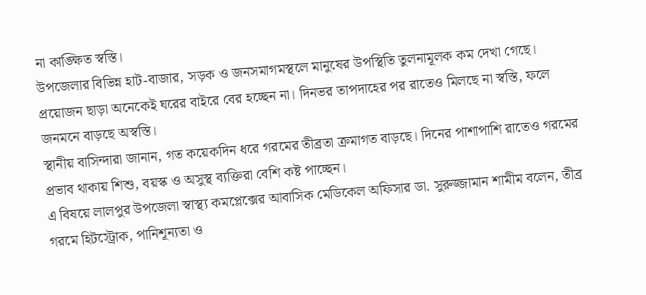না কাঙ্ক্ষিত স্বস্তি।
উপজেলার বিভিন্ন হাট-বাজার, সড়ক ও জনসমাগমস্থলে মানুষের উপস্থিতি তুলনামূলক কম দেখা গেছে। প্রয়োজন ছাড়া অনেকেই ঘরের বাইরে বের হচ্ছেন না। দিনভর তাপদাহের পর রাতেও মিলছে না স্বস্তি, ফলে জনমনে বাড়ছে অস্বস্তি।
স্থানীয় বাসিন্দারা জানান, গত কয়েকদিন ধরে গরমের তীব্রতা ক্রমাগত বাড়ছে। দিনের পাশাপাশি রাতেও গরমের প্রভাব থাকায় শিশু, বয়স্ক ও অসুস্থ ব্যক্তিরা বেশি কষ্ট পাচ্ছেন।
এ বিষয়ে লালপুর উপজেলা স্বাস্থ্য কমপ্লেক্সের আবাসিক মেডিকেল অফিসার ডা. সুরুজ্জামান শামীম বলেন, তীব্র গরমে হিটস্ট্রোক, পানিশূন্যতা ও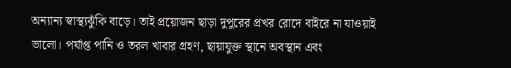অন্যান্য স্বাস্থ্যঝুঁকি বাড়ে। তাই প্রয়োজন ছাড়া দুপুরের প্রখর রোদে বাইরে না যাওয়াই ভালো। পর্যাপ্ত পানি ও তরল খাবার গ্রহণ, ছায়াযুক্ত স্থানে অবস্থান এবং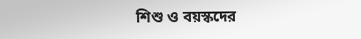শিশু ও বয়স্কদের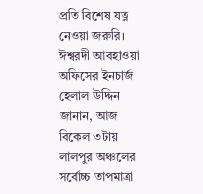প্রতি বিশেষ যত্ন নেওয়া জরুরি।
ঈশ্বরদী আবহাওয়া অফিসের ইনচার্জ হেলাল উদ্দিন জানান, আজ বিকেল ৩টায় লালপুর অঞ্চলের সর্বোচ্চ তাপমাত্রা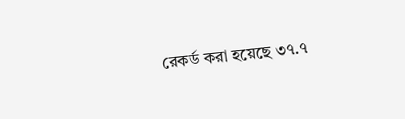রেকর্ড করা হয়েছে ৩৭.৭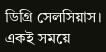ডিগ্রি সেলসিয়াস। একই সময়ে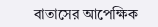বাতাসের আপেক্ষিক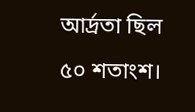আর্দ্রতা ছিল ৫০ শতাংশ।